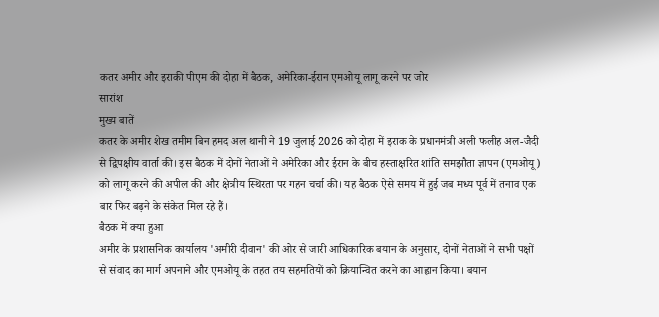कतर अमीर और इराकी पीएम की दोहा में बैठक, अमेरिका-ईरान एमओयू लागू करने पर जोर
सारांश
मुख्य बातें
कतर के अमीर शेख तमीम बिन हमद अल थानी ने 19 जुलाई 2026 को दोहा में इराक के प्रधानमंत्री अली फलीह अल-जैदी से द्विपक्षीय वार्ता की। इस बैठक में दोनों नेताओं ने अमेरिका और ईरान के बीच हस्ताक्षरित शांति समझौता ज्ञापन (एमओयू) को लागू करने की अपील की और क्षेत्रीय स्थिरता पर गहन चर्चा की। यह बैठक ऐसे समय में हुई जब मध्य पूर्व में तनाव एक बार फिर बढ़ने के संकेत मिल रहे हैं।
बैठक में क्या हुआ
अमीर के प्रशासनिक कार्यालय 'अमीरी दीवान' की ओर से जारी आधिकारिक बयान के अनुसार, दोनों नेताओं ने सभी पक्षों से संवाद का मार्ग अपनाने और एमओयू के तहत तय सहमतियों को क्रियान्वित करने का आह्वान किया। बयान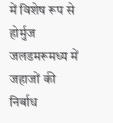में विशेष रूप से होर्मुज जलडमरूमध्य में जहाजों की निर्बाध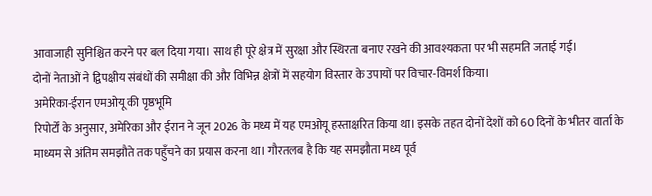आवाजाही सुनिश्चित करने पर बल दिया गया। साथ ही पूरे क्षेत्र में सुरक्षा और स्थिरता बनाए रखने की आवश्यकता पर भी सहमति जताई गई।
दोनों नेताओं ने द्विपक्षीय संबंधों की समीक्षा की और विभिन्न क्षेत्रों में सहयोग विस्तार के उपायों पर विचार-विमर्श किया।
अमेरिका-ईरान एमओयू की पृष्ठभूमि
रिपोर्टों के अनुसार, अमेरिका और ईरान ने जून 2026 के मध्य में यह एमओयू हस्ताक्षरित किया था। इसके तहत दोनों देशों को 60 दिनों के भीतर वार्ता के माध्यम से अंतिम समझौते तक पहुँचने का प्रयास करना था। गौरतलब है कि यह समझौता मध्य पूर्व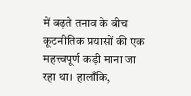में बढ़ते तनाव के बीच कूटनीतिक प्रयासों की एक महत्त्वपूर्ण कड़ी माना जा रहा था। हालाँकि,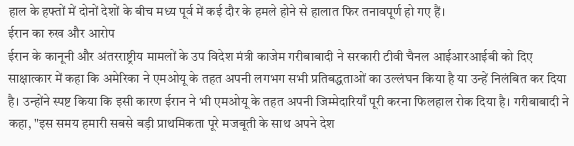हाल के हफ्तों में दोनों देशों के बीच मध्य पूर्व में कई दौर के हमले होने से हालात फिर तनावपूर्ण हो गए हैं।
ईरान का रुख और आरोप
ईरान के कानूनी और अंतरराष्ट्रीय मामलों के उप विदेश मंत्री काजेम गरीबाबादी ने सरकारी टीवी चैनल आईआरआईबी को दिए साक्षात्कार में कहा कि अमेरिका ने एमओयू के तहत अपनी लगभग सभी प्रतिबद्धताओं का उल्लंघन किया है या उन्हें निलंबित कर दिया है। उन्होंने स्पष्ट किया कि इसी कारण ईरान ने भी एमओयू के तहत अपनी जिम्मेदारियाँ पूरी करना फिलहाल रोक दिया है। गरीबाबादी ने कहा, "इस समय हमारी सबसे बड़ी प्राथमिकता पूरे मजबूती के साथ अपने देश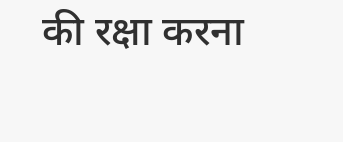की रक्षा करना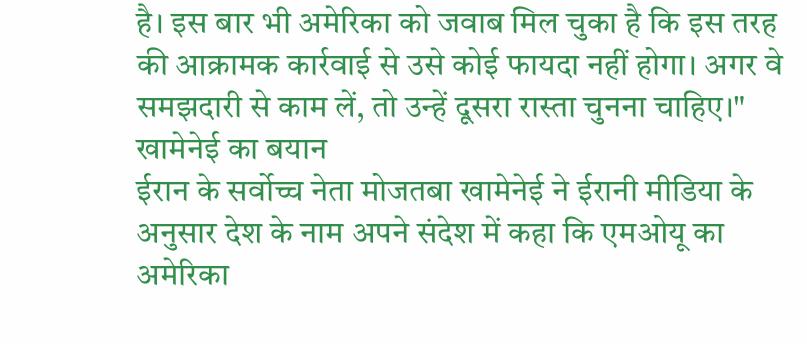है। इस बार भी अमेरिका को जवाब मिल चुका है कि इस तरह की आक्रामक कार्रवाई से उसे कोई फायदा नहीं होगा। अगर वे समझदारी से काम लें, तो उन्हें दूसरा रास्ता चुनना चाहिए।"
खामेनेई का बयान
ईरान के सर्वोच्च नेता मोजतबा खामेनेई ने ईरानी मीडिया के अनुसार देश के नाम अपने संदेश में कहा कि एमओयू का अमेरिका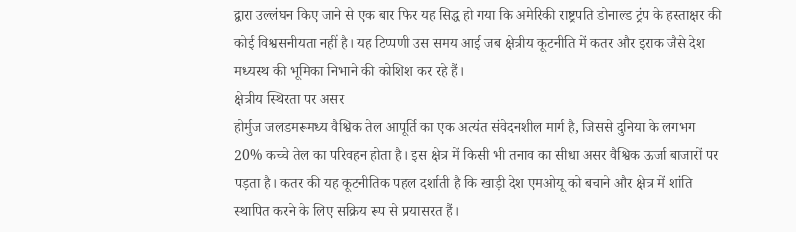द्वारा उल्लंघन किए जाने से एक बार फिर यह सिद्ध हो गया कि अमेरिकी राष्ट्रपति डोनाल्ड ट्रंप के हस्ताक्षर की कोई विश्वसनीयता नहीं है। यह टिप्पणी उस समय आई जब क्षेत्रीय कूटनीति में कतर और इराक जैसे देश मध्यस्थ की भूमिका निभाने की कोशिश कर रहे हैं।
क्षेत्रीय स्थिरता पर असर
होर्मुज जलडमरूमध्य वैश्विक तेल आपूर्ति का एक अत्यंत संवेदनशील मार्ग है, जिससे दुनिया के लगभग 20% कच्चे तेल का परिवहन होता है। इस क्षेत्र में किसी भी तनाव का सीधा असर वैश्विक ऊर्जा बाजारों पर पड़ता है। कतर की यह कूटनीतिक पहल दर्शाती है कि खाड़ी देश एमओयू को बचाने और क्षेत्र में शांति स्थापित करने के लिए सक्रिय रूप से प्रयासरत हैं।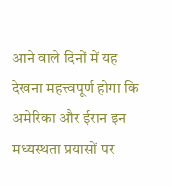आने वाले दिनों में यह देखना महत्त्वपूर्ण होगा कि अमेरिका और ईरान इन मध्यस्थता प्रयासों पर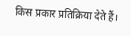किस प्रकार प्रतिक्रिया देते हैं।